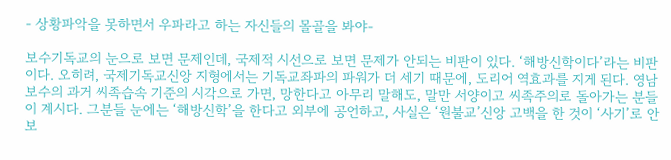- 상황파악을 못하면서 우파라고 하는 자신들의 몰골을 봐야-

보수기독교의 눈으로 보면 문제인데, 국제적 시선으로 보면 문제가 안되는 비판이 있다. ‘해방신학이다’라는 비판이다. 오히려, 국제기독교신앙 지형에서는 기독교좌파의 파워가 더 세기 때문에, 도리어 역효과를 지게 된다. 영남 보수의 과거 씨족습속 기준의 시각으로 가면, 망한다고 아무리 말해도, 말만 서양이고 씨족주의로 돌아가는 분들이 계시다. 그분들 눈에는 ‘해방신학’을 한다고 외부에 공언하고, 사실은 ‘원불교’신앙 고백을 한 것이 ‘사기’로 안 보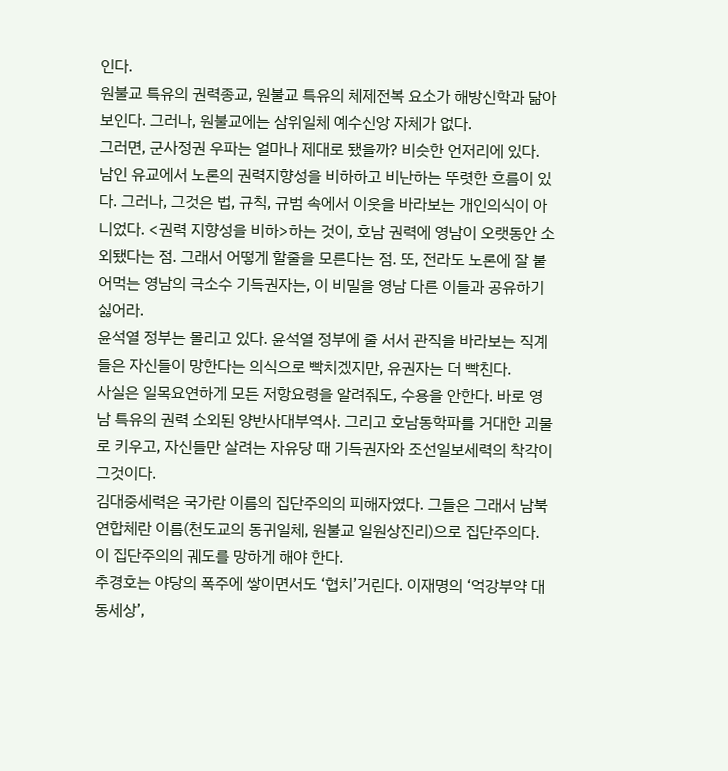인다.
원불교 특유의 권력종교, 원불교 특유의 체제전복 요소가 해방신학과 닮아 보인다. 그러나, 원불교에는 삼위일체 예수신앙 자체가 없다.
그러면, 군사정권 우파는 얼마나 제대로 됐을까? 비슷한 언저리에 있다. 남인 유교에서 노론의 권력지향성을 비하하고 비난하는 뚜렷한 흐름이 있다. 그러나, 그것은 법, 규칙, 규범 속에서 이웃을 바라보는 개인의식이 아니었다. <권력 지향성을 비하>하는 것이, 호남 권력에 영남이 오랫동안 소외됐다는 점. 그래서 어떻게 할줄을 모른다는 점. 또, 전라도 노론에 잘 붙어먹는 영남의 극소수 기득권자는, 이 비밀을 영남 다른 이들과 공유하기 싫어라.
윤석열 정부는 몰리고 있다. 윤석열 정부에 줄 서서 관직을 바라보는 직계들은 자신들이 망한다는 의식으로 빡치겠지만, 유권자는 더 빡친다.
사실은 일목요연하게 모든 저항요령을 알려줘도, 수용을 안한다. 바로 영남 특유의 권력 소외된 양반사대부역사. 그리고 호남동학파를 거대한 괴물로 키우고, 자신들만 살려는 자유당 때 기득권자와 조선일보세력의 착각이 그것이다.
김대중세력은 국가란 이름의 집단주의의 피해자였다. 그들은 그래서 남북연합체란 이름(천도교의 동귀일체, 원불교 일원상진리)으로 집단주의다. 이 집단주의의 궤도를 망하게 해야 한다.
추경호는 야당의 폭주에 쌓이면서도 ‘협치’거린다. 이재명의 ‘억강부약 대동세상’,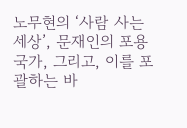노무현의 ‘사람 사는 세상’, 문재인의 포용국가, 그리고, 이를 포괄하는 바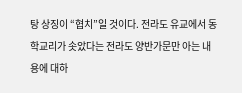탕 상징이 “협치”일 것이다. 전라도 유교에서 동학교리가 솟았다는 전라도 양반가문만 아는 내용에 대하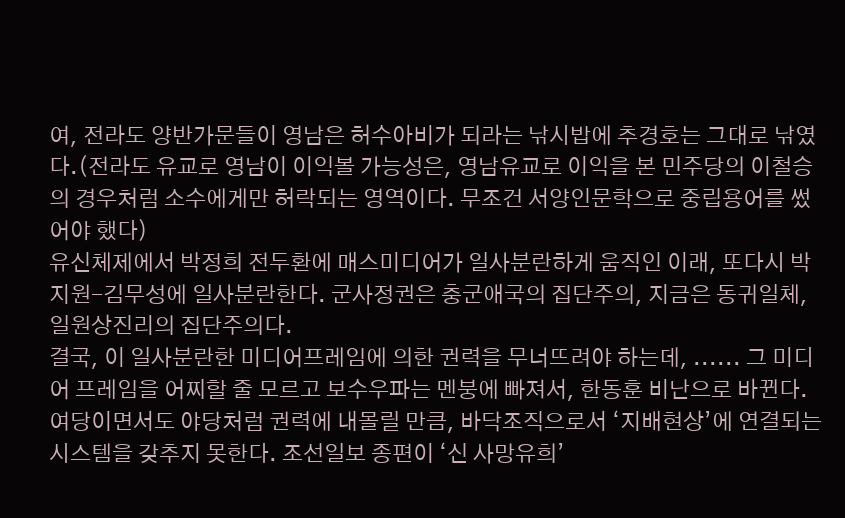여, 전라도 양반가문들이 영남은 허수아비가 되라는 낚시밥에 추경호는 그대로 낚였다.(전라도 유교로 영남이 이익볼 가능성은, 영남유교로 이익을 본 민주당의 이철승의 경우처럼 소수에게만 허락되는 영역이다. 무조건 서양인문학으로 중립용어를 썼어야 했다)
유신체제에서 박정희 전두환에 매스미디어가 일사분란하게 움직인 이래, 또다시 박지원-김무성에 일사분란한다. 군사정권은 충군애국의 집단주의, 지금은 동귀일체, 일원상진리의 집단주의다.
결국, 이 일사분란한 미디어프레임에 의한 권력을 무너뜨려야 하는데, ...... 그 미디어 프레임을 어찌할 줄 모르고 보수우파는 멘붕에 빠져서, 한동훈 비난으로 바뀐다.
여당이면서도 야당처럼 권력에 내몰릴 만큼, 바닥조직으로서 ‘지배현상’에 연결되는 시스템을 갖추지 못한다. 조선일보 종편이 ‘신 사망유희’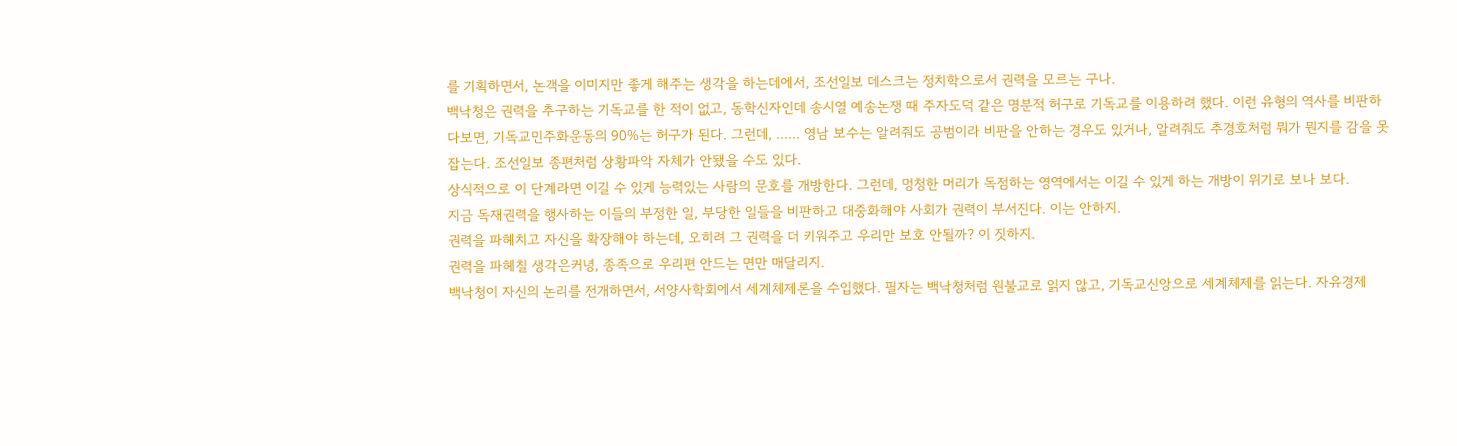를 기획하면서, 논객을 이미지만 좋게 해주는 생각을 하는데에서, 조선일보 데스크는 정치학으로서 권력을 모르는 구나.
백낙청은 권력을 추구하는 기독교를 한 적이 없고, 동학신자인데 송시열 예송논쟁 때 주자도덕 같은 명분적 허구로 기독교를 이용하려 했다. 이런 유형의 역사를 비판하다보면, 기독교민주화운동의 90%는 허구가 된다. 그런데, ...... 영남 보수는 알려줘도 공범이라 비판을 안하는 경우도 있거나, 알려줘도 추경호처럼 뭐가 뭔지를 감을 못 잡는다. 조선일보 종편처럼 상황파악 자체가 안됐을 수도 있다.
상식적으로 이 단계라면 이길 수 있게 능력있는 사람의 문호를 개방한다. 그런데, 멍청한 머리가 독점하는 영역에서는 이길 수 있게 하는 개방이 위기로 보나 보다.
지금 독재권력을 행사하는 이들의 부정한 일, 부당한 일들을 비판하고 대중화해야 사회가 권력이 부서진다. 이는 안하지.
권력을 파헤치고 자신을 확장해야 하는데, 오히려 그 권력을 더 키워주고 우리만 보호 안될까? 이 짓하지.
권력을 파헤칠 생각은커녕, 종족으로 우리편 안드는 면만 매달리지.
백낙청이 자신의 논리를 전개하면서, 서양사학회에서 세계체제론을 수입했다. 필자는 백낙청처럼 원불교로 읽지 않고, 기독교신앙으로 세계체제를 읽는다. 자유경제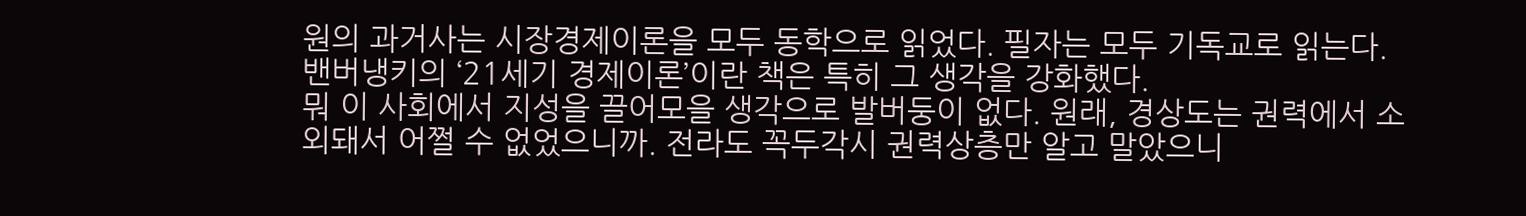원의 과거사는 시장경제이론을 모두 동학으로 읽었다. 필자는 모두 기독교로 읽는다. 밴버냉키의 ‘21세기 경제이론’이란 책은 특히 그 생각을 강화했다.
뭐 이 사회에서 지성을 끌어모을 생각으로 발버둥이 없다. 원래, 경상도는 권력에서 소외돼서 어쩔 수 없었으니까. 전라도 꼭두각시 권력상층만 알고 말았으니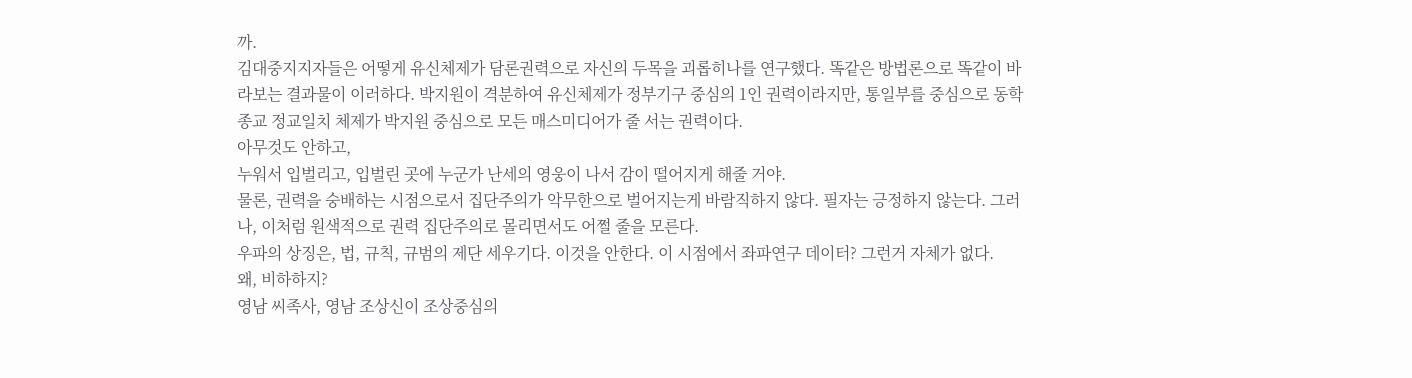까.
김대중지지자들은 어떻게 유신체제가 담론권력으로 자신의 두목을 괴롭히나를 연구했다. 똑같은 방법론으로 똑같이 바라보는 결과물이 이러하다. 박지원이 격분하여 유신체제가 정부기구 중심의 1인 권력이라지만, 통일부를 중심으로 동학종교 정교일치 체제가 박지원 중심으로 모든 매스미디어가 줄 서는 권력이다.
아무것도 안하고,
누워서 입벌리고, 입벌린 곳에 누군가 난세의 영웅이 나서 감이 떨어지게 해줄 거야.
물론, 권력을 숭배하는 시점으로서 집단주의가 악무한으로 벌어지는게 바람직하지 않다. 필자는 긍정하지 않는다. 그러나, 이처럼 원색적으로 권력 집단주의로 몰리면서도 어쩔 줄을 모른다.
우파의 상징은, 법, 규칙, 규범의 제단 세우기다. 이것을 안한다. 이 시점에서 좌파연구 데이터? 그런거 자체가 없다.
왜, 비하하지?
영남 씨족사, 영남 조상신이 조상중심의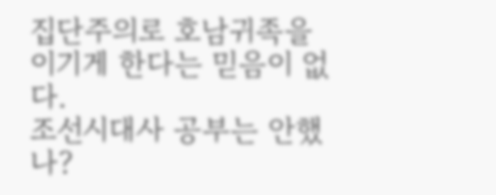집단주의로 호남귀족을 이기게 한다는 믿음이 없다.
조선시대사 공부는 안했나?